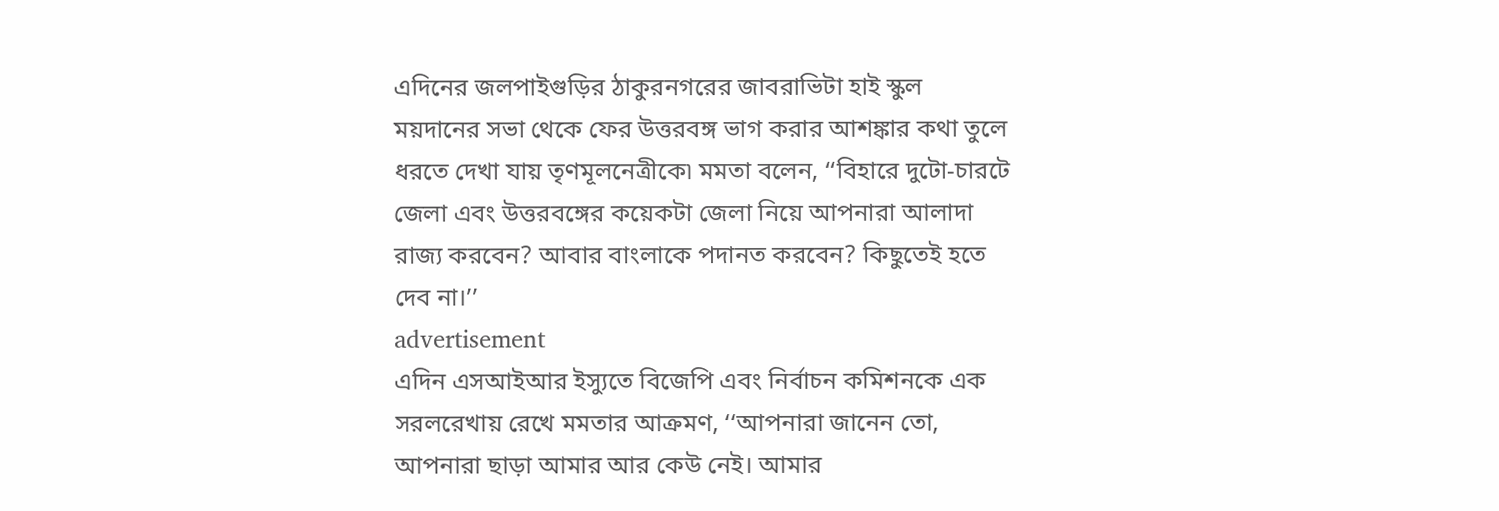এদিনের জলপাইগুড়ির ঠাকুরনগরের জাবরাভিটা হাই স্কুল ময়দানের সভা থেকে ফের উত্তরবঙ্গ ভাগ করার আশঙ্কার কথা তুলে ধরতে দেখা যায় তৃণমূলনেত্রীকে৷ মমতা বলেন, ‘‘বিহারে দুটো-চারটে জেলা এবং উত্তরবঙ্গের কয়েকটা জেলা নিয়ে আপনারা আলাদা রাজ্য করবেন? আবার বাংলাকে পদানত করবেন? কিছুতেই হতে দেব না।’’
advertisement
এদিন এসআইআর ইস্যুতে বিজেপি এবং নির্বাচন কমিশনকে এক সরলরেখায় রেখে মমতার আক্রমণ, ‘‘আপনারা জানেন তো, আপনারা ছাড়া আমার আর কেউ নেই। আমার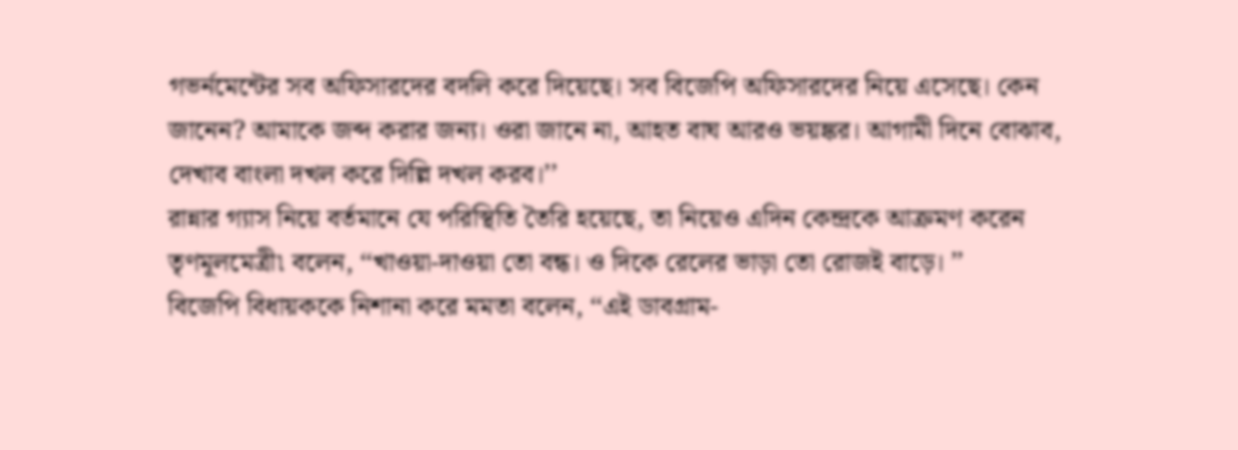গভর্নমেন্টের সব অফিসারদের বদলি করে দিয়েছে। সব বিজেপি অফিসারদের নিয়ে এসেছে। কেন জানেন? আমাকে জব্দ করার জন্য। ওরা জানে না, আহত বাঘ আরও ভয়ঙ্কর। আগামী দিনে বোঝাব, দেখাব বাংলা দখল করে দিল্লি দখল করব।’’
রান্নার গ্যাস নিয়ে বর্তমানে যে পরিস্থিতি তৈরি হয়েছে, তা নিয়েও এদিন কেন্দ্রকে আক্রমণ করেন তৃণমূলমেত্রী৷ বলেন, ‘‘খাওয়া-দাওয়া তো বন্ধ। ও দিকে রেলের ভাড়া তো রোজই বাড়ে। ’’
বিজেপি বিধায়ককে নিশানা করে মমতা বলেন, ‘‘এই ডাবগ্রাম-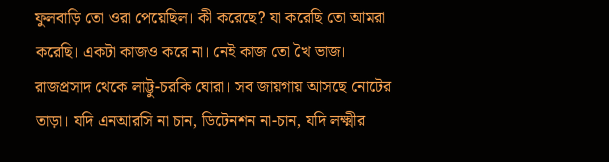ফুলবাড়ি তো ওরা পেয়েছিল। কী করেছে? যা করেছি তো আমরা করেছি। একটা কাজও করে না। নেই কাজ তো খৈ ভাজ। রাজপ্রসাদ থেকে লাট্টু-চরকি ঘোরা। সব জায়গায় আসছে নোটের তাড়া। যদি এনআরসি না চান, ডিটেনশন না-চান, যদি লক্ষ্মীর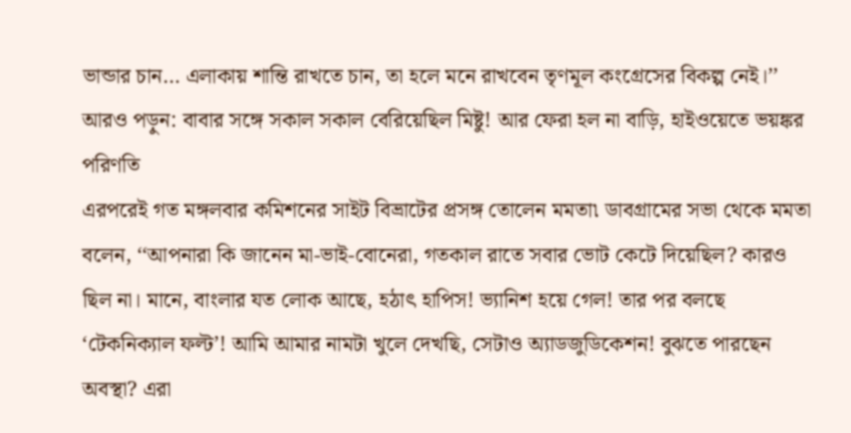ভান্ডার চান… এলাকায় শান্তি রাখতে চান, তা হলে মনে রাখবেন তৃণমূল কংগ্রেসের বিকল্প নেই।’’
আরও পড়ুন: বাবার সঙ্গে সকাল সকাল বেরিয়েছিল মিষ্টু! আর ফেরা হল না বাড়ি, হাইওয়েতে ভয়ঙ্কর পরিণতি
এরপরেই গত মঙ্গলবার কমিশনের সাইট বিভ্রাটের প্রসঙ্গ তোলেন মমতা৷ ডাবগ্রামের সভা থেকে মমতা বলেন, ‘‘আপনারা কি জানেন মা-ভাই-বোনেরা, গতকাল রাতে সবার ভোট কেটে দিয়েছিল? কারও ছিল না। মানে, বাংলার যত লোক আছে, হঠাৎ হাপিস! ভ্যানিশ হয়ে গেল! তার পর বলছে ‘টেকনিক্যাল ফল্ট’! আমি আমার নামটা খুলে দেখছি, সেটাও অ্যাডজুডিকেশন! বুঝতে পারছেন অবস্থা? এরা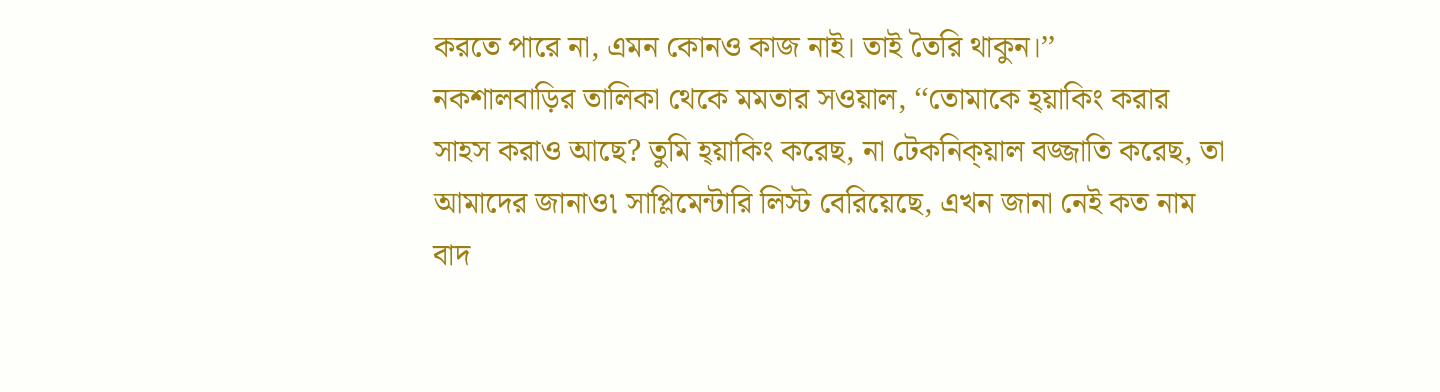করতে পারে না, এমন কোনও কাজ নাই। তাই তৈরি থাকুন।’’
নকশালবাড়ির তালিকা থেকে মমতার সওয়াল, ‘‘তোমাকে হ্য়াকিং করার সাহস করাও আছে? তুমি হ্য়াকিং করেছ, না টেকনিক্য়াল বজ্জাতি করেছ, তা আমাদের জানাও৷ সাপ্লিমেন্টারি লিস্ট বেরিয়েছে, এখন জানা নেই কত নাম বাদ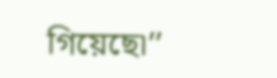গিয়েছে৷’’